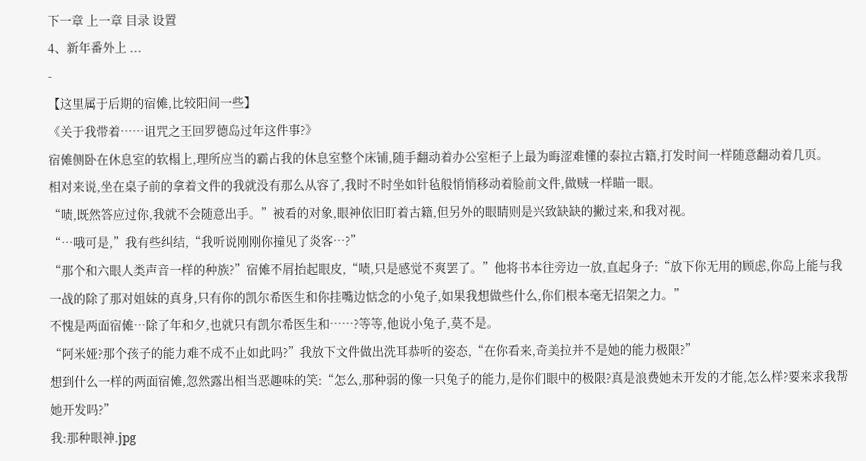下一章 上一章 目录 设置
4、新年番外上 ...
-
【这里属于后期的宿傩,比较阳间一些】
《关于我带着……诅咒之王回罗德岛过年这件事?》
宿傩侧卧在休息室的软榻上,理所应当的霸占我的休息室整个床铺,随手翻动着办公室柜子上最为晦涩难懂的泰拉古籍,打发时间一样随意翻动着几页。
相对来说,坐在桌子前的拿着文件的我就没有那么从容了,我时不时坐如针毡般悄悄移动着脸前文件,做贼一样瞄一眼。
“啧,既然答应过你,我就不会随意出手。”被看的对象,眼神依旧盯着古籍,但另外的眼睛则是兴致缺缺的撇过来,和我对视。
“…哦可是,”我有些纠结,“我听说刚刚你撞见了炎客…?”
“那个和六眼人类声音一样的种族?”宿傩不屑抬起眼皮,“啧,只是感觉不爽罢了。”他将书本往旁边一放,直起身子:“放下你无用的顾虑,你岛上能与我一战的除了那对姐妹的真身,只有你的凯尔希医生和你挂嘴边惦念的小兔子,如果我想做些什么,你们根本毫无招架之力。”
不愧是两面宿傩…除了年和夕,也就只有凯尔希医生和……?等等,他说小兔子,莫不是。
“阿米娅?那个孩子的能力难不成不止如此吗?”我放下文件做出洗耳恭听的姿态,“在你看来,奇美拉并不是她的能力极限?”
想到什么一样的两面宿傩,忽然露出相当恶趣味的笑:“怎么,那种弱的像一只兔子的能力,是你们眼中的极限?真是浪费她未开发的才能,怎么样?要来求我帮她开发吗?”
我:那种眼神.jpg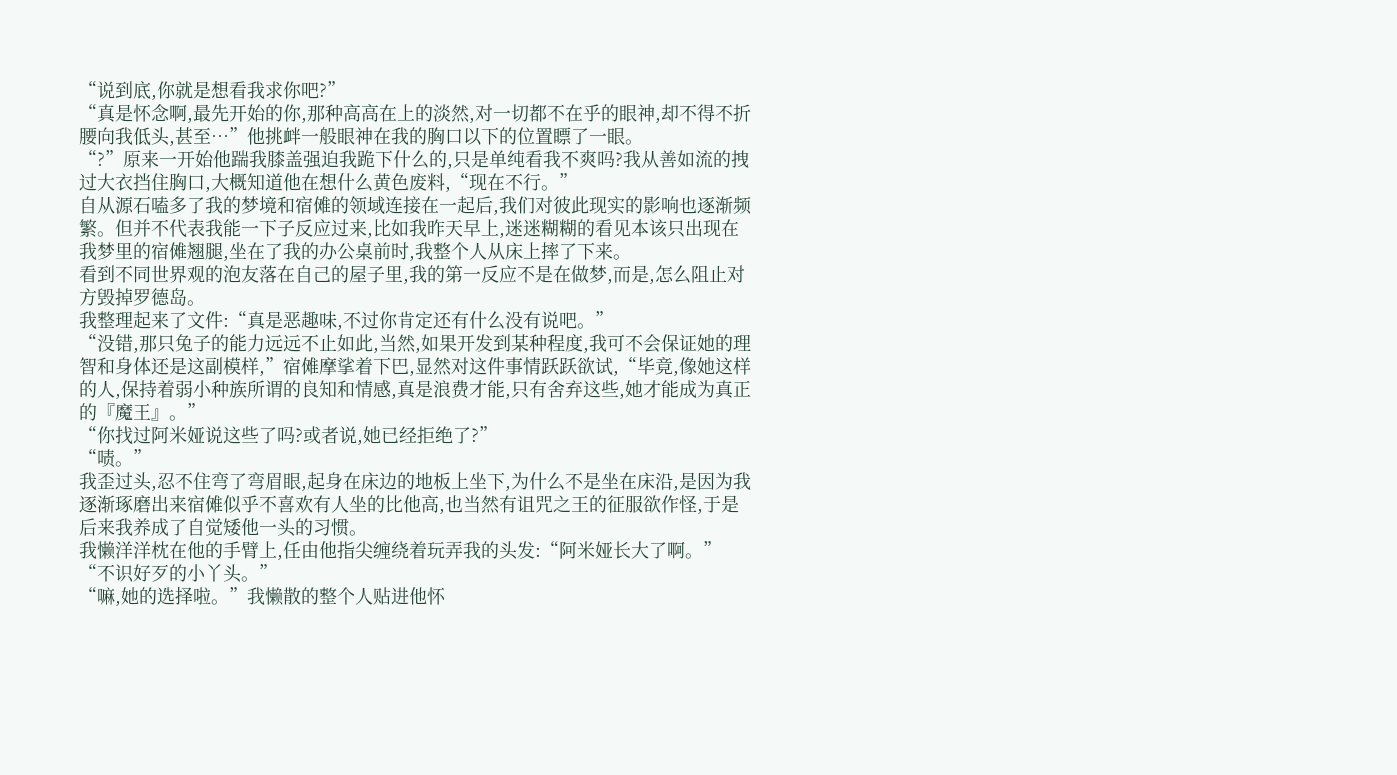“说到底,你就是想看我求你吧?”
“真是怀念啊,最先开始的你,那种高高在上的淡然,对一切都不在乎的眼神,却不得不折腰向我低头,甚至…”他挑衅一般眼神在我的胸口以下的位置瞟了一眼。
“?”原来一开始他踹我膝盖强迫我跪下什么的,只是单纯看我不爽吗?我从善如流的拽过大衣挡住胸口,大概知道他在想什么黄色废料,“现在不行。”
自从源石嗑多了我的梦境和宿傩的领域连接在一起后,我们对彼此现实的影响也逐渐频繁。但并不代表我能一下子反应过来,比如我昨天早上,迷迷糊糊的看见本该只出现在我梦里的宿傩翘腿,坐在了我的办公桌前时,我整个人从床上摔了下来。
看到不同世界观的泡友落在自己的屋子里,我的第一反应不是在做梦,而是,怎么阻止对方毁掉罗德岛。
我整理起来了文件:“真是恶趣味,不过你肯定还有什么没有说吧。”
“没错,那只兔子的能力远远不止如此,当然,如果开发到某种程度,我可不会保证她的理智和身体还是这副模样,”宿傩摩挲着下巴,显然对这件事情跃跃欲试,“毕竟,像她这样的人,保持着弱小种族所谓的良知和情感,真是浪费才能,只有舍弃这些,她才能成为真正的『魔王』。”
“你找过阿米娅说这些了吗?或者说,她已经拒绝了?”
“啧。”
我歪过头,忍不住弯了弯眉眼,起身在床边的地板上坐下,为什么不是坐在床沿,是因为我逐渐琢磨出来宿傩似乎不喜欢有人坐的比他高,也当然有诅咒之王的征服欲作怪,于是后来我养成了自觉矮他一头的习惯。
我懒洋洋枕在他的手臂上,任由他指尖缠绕着玩弄我的头发:“阿米娅长大了啊。”
“不识好歹的小丫头。”
“嘛,她的选择啦。”我懒散的整个人贴进他怀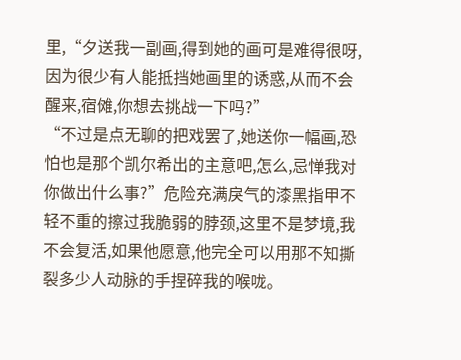里,“夕送我一副画,得到她的画可是难得很呀,因为很少有人能抵挡她画里的诱惑,从而不会醒来,宿傩,你想去挑战一下吗?”
“不过是点无聊的把戏罢了,她送你一幅画,恐怕也是那个凯尔希出的主意吧,怎么,忌惮我对你做出什么事?”危险充满戾气的漆黑指甲不轻不重的擦过我脆弱的脖颈,这里不是梦境,我不会复活,如果他愿意,他完全可以用那不知撕裂多少人动脉的手捏碎我的喉咙。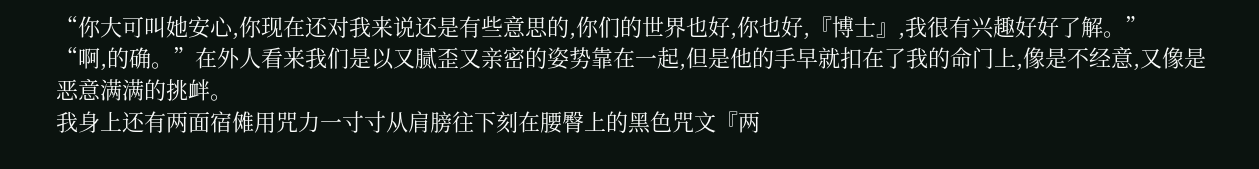“你大可叫她安心,你现在还对我来说还是有些意思的,你们的世界也好,你也好,『博士』,我很有兴趣好好了解。”
“啊,的确。”在外人看来我们是以又腻歪又亲密的姿势靠在一起,但是他的手早就扣在了我的命门上,像是不经意,又像是恶意满满的挑衅。
我身上还有两面宿傩用咒力一寸寸从肩膀往下刻在腰臀上的黑色咒文『两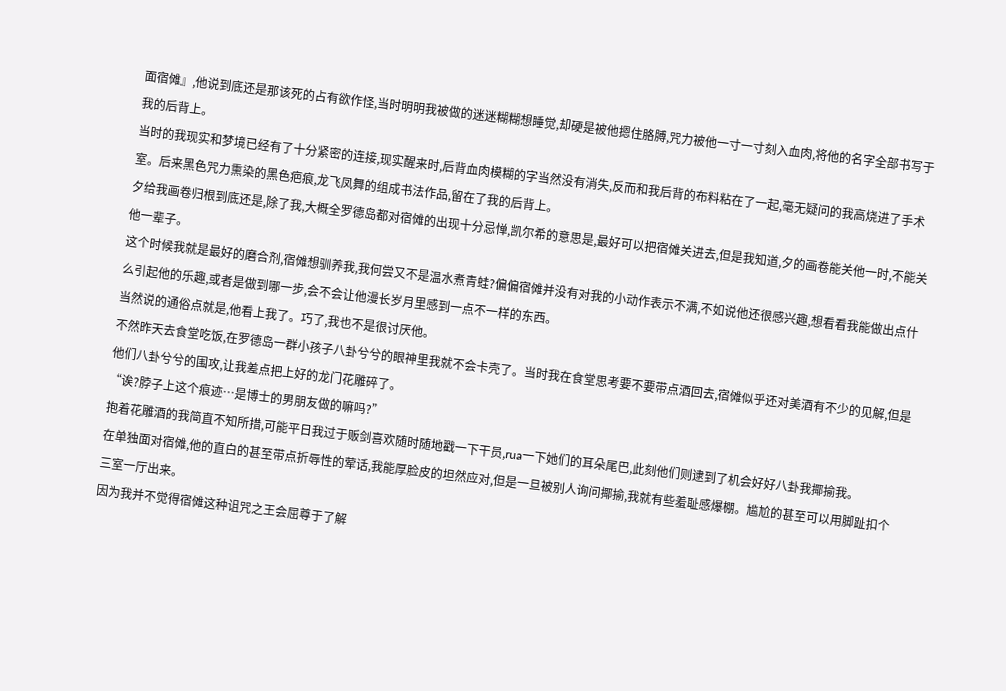面宿傩』,他说到底还是那该死的占有欲作怪,当时明明我被做的迷迷糊糊想睡觉,却硬是被他摁住胳膊,咒力被他一寸一寸刻入血肉,将他的名字全部书写于我的后背上。
当时的我现实和梦境已经有了十分紧密的连接,现实醒来时,后背血肉模糊的字当然没有消失,反而和我后背的布料粘在了一起,毫无疑问的我高烧进了手术室。后来黑色咒力熏染的黑色疤痕,龙飞凤舞的组成书法作品,留在了我的后背上。
夕给我画卷归根到底还是,除了我,大概全罗德岛都对宿傩的出现十分忌惮,凯尔希的意思是,最好可以把宿傩关进去,但是我知道,夕的画卷能关他一时,不能关他一辈子。
这个时候我就是最好的磨合剂,宿傩想驯养我,我何尝又不是温水煮青蛙?偏偏宿傩并没有对我的小动作表示不满,不如说他还很感兴趣,想看看我能做出点什么引起他的乐趣,或者是做到哪一步,会不会让他漫长岁月里感到一点不一样的东西。
当然说的通俗点就是,他看上我了。巧了,我也不是很讨厌他。
不然昨天去食堂吃饭,在罗德岛一群小孩子八卦兮兮的眼神里我就不会卡壳了。当时我在食堂思考要不要带点酒回去,宿傩似乎还对美酒有不少的见解,但是他们八卦兮兮的围攻,让我差点把上好的龙门花雕碎了。
“诶?脖子上这个痕迹…是博士的男朋友做的嘛吗?”
抱着花雕酒的我简直不知所措,可能平日我过于贩剑喜欢随时随地戳一下干员,rua一下她们的耳朵尾巴,此刻他们则逮到了机会好好八卦我揶揄我。
在单独面对宿傩,他的直白的甚至带点折辱性的荤话,我能厚脸皮的坦然应对,但是一旦被别人询问揶揄,我就有些羞耻感爆棚。尴尬的甚至可以用脚趾扣个三室一厅出来。
因为我并不觉得宿傩这种诅咒之王会屈尊于了解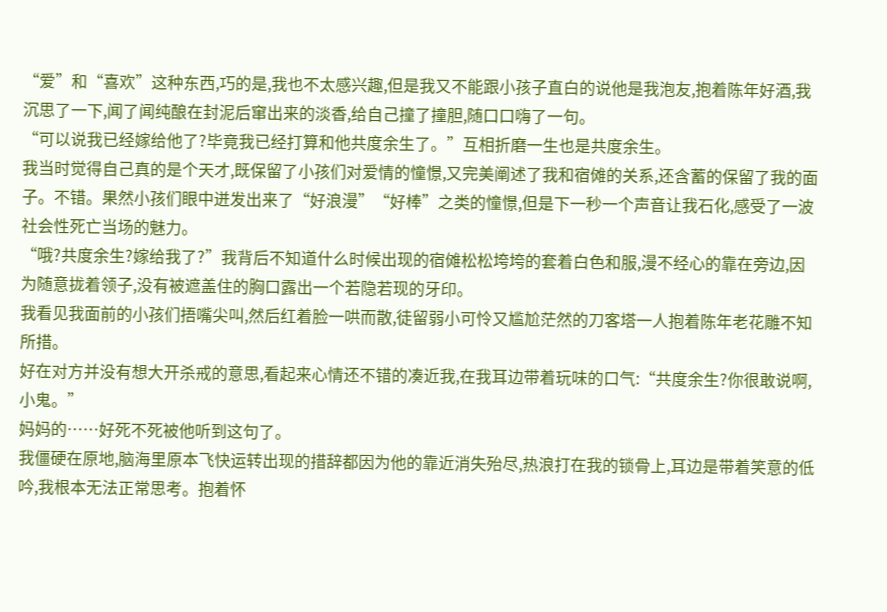“爱”和“喜欢”这种东西,巧的是,我也不太感兴趣,但是我又不能跟小孩子直白的说他是我泡友,抱着陈年好酒,我沉思了一下,闻了闻纯酿在封泥后窜出来的淡香,给自己撞了撞胆,随口口嗨了一句。
“可以说我已经嫁给他了?毕竟我已经打算和他共度余生了。”互相折磨一生也是共度余生。
我当时觉得自己真的是个天才,既保留了小孩们对爱情的憧憬,又完美阐述了我和宿傩的关系,还含蓄的保留了我的面子。不错。果然小孩们眼中迸发出来了“好浪漫”“好棒”之类的憧憬,但是下一秒一个声音让我石化,感受了一波社会性死亡当场的魅力。
“哦?共度余生?嫁给我了?”我背后不知道什么时候出现的宿傩松松垮垮的套着白色和服,漫不经心的靠在旁边,因为随意拢着领子,没有被遮盖住的胸口露出一个若隐若现的牙印。
我看见我面前的小孩们捂嘴尖叫,然后红着脸一哄而散,徒留弱小可怜又尴尬茫然的刀客塔一人抱着陈年老花雕不知所措。
好在对方并没有想大开杀戒的意思,看起来心情还不错的凑近我,在我耳边带着玩味的口气:“共度余生?你很敢说啊,小鬼。”
妈妈的……好死不死被他听到这句了。
我僵硬在原地,脑海里原本飞快运转出现的措辞都因为他的靠近消失殆尽,热浪打在我的锁骨上,耳边是带着笑意的低吟,我根本无法正常思考。抱着怀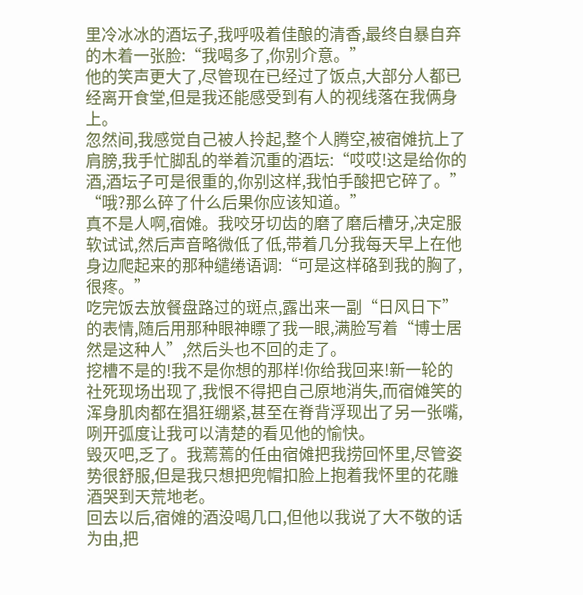里冷冰冰的酒坛子,我呼吸着佳酿的清香,最终自暴自弃的木着一张脸:“我喝多了,你别介意。”
他的笑声更大了,尽管现在已经过了饭点,大部分人都已经离开食堂,但是我还能感受到有人的视线落在我俩身上。
忽然间,我感觉自己被人拎起,整个人腾空,被宿傩抗上了肩膀,我手忙脚乱的举着沉重的酒坛:“哎哎!这是给你的酒,酒坛子可是很重的,你别这样,我怕手酸把它碎了。”
“哦?那么碎了什么后果你应该知道。”
真不是人啊,宿傩。我咬牙切齿的磨了磨后槽牙,决定服软试试,然后声音略微低了低,带着几分我每天早上在他身边爬起来的那种缱绻语调:“可是这样硌到我的胸了,很疼。”
吃完饭去放餐盘路过的斑点,露出来一副“日风日下”的表情,随后用那种眼神瞟了我一眼,满脸写着“博士居然是这种人”,然后头也不回的走了。
挖槽不是的!我不是你想的那样!你给我回来!新一轮的社死现场出现了,我恨不得把自己原地消失,而宿傩笑的浑身肌肉都在猖狂绷紧,甚至在脊背浮现出了另一张嘴,咧开弧度让我可以清楚的看见他的愉快。
毁灭吧,乏了。我蔫蔫的任由宿傩把我捞回怀里,尽管姿势很舒服,但是我只想把兜帽扣脸上抱着我怀里的花雕酒哭到天荒地老。
回去以后,宿傩的酒没喝几口,但他以我说了大不敬的话为由,把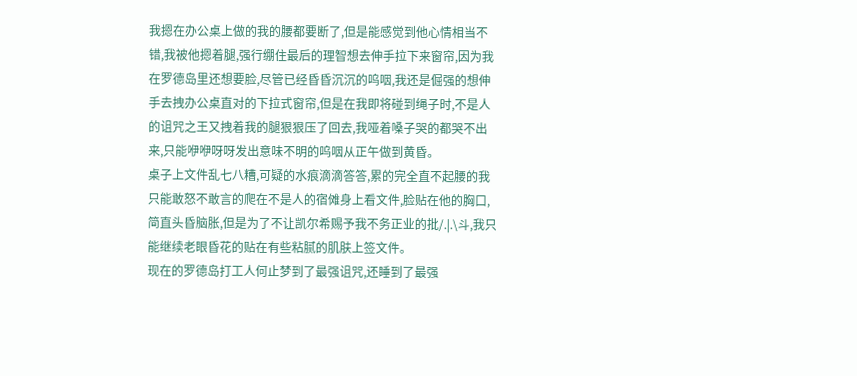我摁在办公桌上做的我的腰都要断了,但是能感觉到他心情相当不错,我被他摁着腿,强行绷住最后的理智想去伸手拉下来窗帘,因为我在罗德岛里还想要脸,尽管已经昏昏沉沉的呜咽,我还是倔强的想伸手去拽办公桌直对的下拉式窗帘,但是在我即将碰到绳子时,不是人的诅咒之王又拽着我的腿狠狠压了回去,我哑着嗓子哭的都哭不出来,只能咿咿呀呀发出意味不明的呜咽从正午做到黄昏。
桌子上文件乱七八糟,可疑的水痕滴滴答答,累的完全直不起腰的我只能敢怒不敢言的爬在不是人的宿傩身上看文件,脸贴在他的胸口,简直头昏脑胀,但是为了不让凯尔希赐予我不务正业的批/.|.\斗,我只能继续老眼昏花的贴在有些粘腻的肌肤上签文件。
现在的罗德岛打工人何止梦到了最强诅咒,还睡到了最强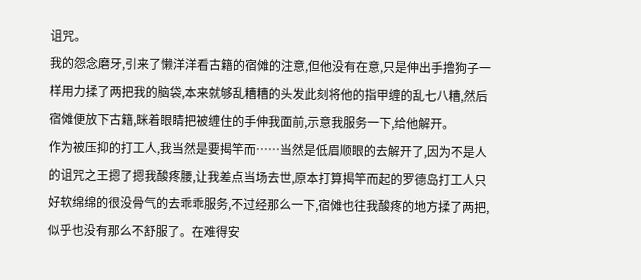诅咒。
我的怨念磨牙,引来了懒洋洋看古籍的宿傩的注意,但他没有在意,只是伸出手撸狗子一样用力揉了两把我的脑袋,本来就够乱糟糟的头发此刻将他的指甲缠的乱七八糟,然后宿傩便放下古籍,眯着眼睛把被缠住的手伸我面前,示意我服务一下,给他解开。
作为被压抑的打工人,我当然是要揭竿而……当然是低眉顺眼的去解开了,因为不是人的诅咒之王摁了摁我酸疼腰,让我差点当场去世,原本打算揭竿而起的罗德岛打工人只好软绵绵的很没骨气的去乖乖服务,不过经那么一下,宿傩也往我酸疼的地方揉了两把,似乎也没有那么不舒服了。在难得安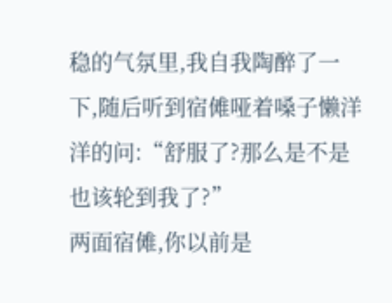稳的气氛里,我自我陶醉了一下,随后听到宿傩哑着嗓子懒洋洋的问:“舒服了?那么是不是也该轮到我了?”
两面宿傩,你以前是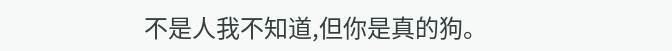不是人我不知道,但你是真的狗。